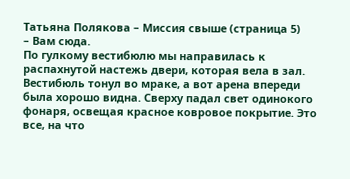Татьяна Полякова – Миссия свыше (страница 5)
– Вам сюда.
По гулкому вестибюлю мы направилась к распахнутой настежь двери, которая вела в зал. Вестибюль тонул во мраке, а вот арена впереди была хорошо видна. Сверху падал свет одинокого фонаря, освещая красное ковровое покрытие. Это все, на что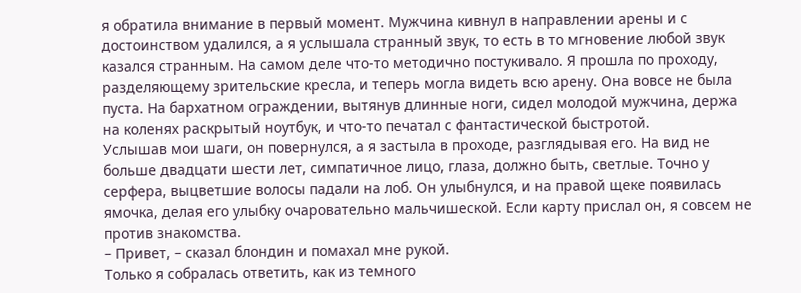я обратила внимание в первый момент. Мужчина кивнул в направлении арены и с достоинством удалился, а я услышала странный звук, то есть в то мгновение любой звук казался странным. На самом деле что-то методично постукивало. Я прошла по проходу, разделяющему зрительские кресла, и теперь могла видеть всю арену. Она вовсе не была пуста. На бархатном ограждении, вытянув длинные ноги, сидел молодой мужчина, держа на коленях раскрытый ноутбук, и что-то печатал с фантастической быстротой.
Услышав мои шаги, он повернулся, а я застыла в проходе, разглядывая его. На вид не больше двадцати шести лет, симпатичное лицо, глаза, должно быть, светлые. Точно у серфера, выцветшие волосы падали на лоб. Он улыбнулся, и на правой щеке появилась ямочка, делая его улыбку очаровательно мальчишеской. Если карту прислал он, я совсем не против знакомства.
– Привет, – сказал блондин и помахал мне рукой.
Только я собралась ответить, как из темного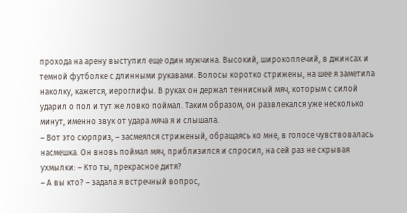прохода на арену выступил еще один мужчина. Высокий, широкоплечий, в джинсах и темной футболке с длинными рукавами. Волосы коротко стрижены, на шее я заметила наколку, кажется, иероглифы. В руках он держал теннисный мяч, которым с силой ударил о пол и тут же ловко поймал. Таким образом, он развлекался уже несколько минут, именно звук от удара мяча я и слышала.
– Вот это сюрприз, – засмеялся стриженый, обращаясь ко мне, в голосе чувствовалась насмешка. Он вновь поймал мяч, приблизился и спросил, на сей раз не скрывая ухмылки: – Кто ты, прекрасное дитя?
– А вы кто? – задала я встречный вопрос,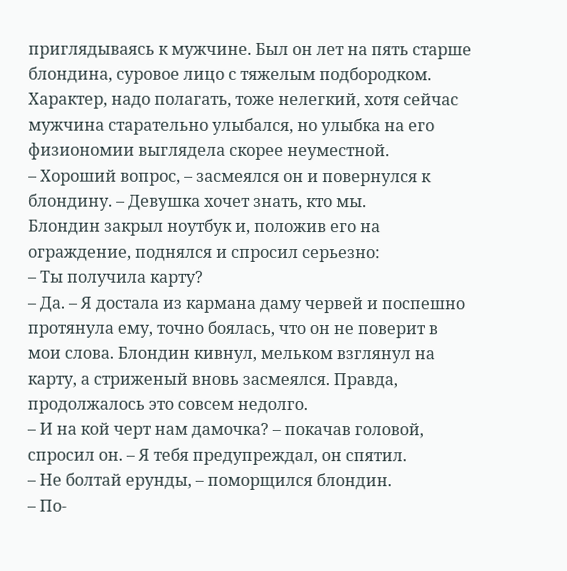приглядываясь к мужчине. Был он лет на пять старше блондина, суровое лицо с тяжелым подбородком. Характер, надо полагать, тоже нелегкий, хотя сейчас мужчина старательно улыбался, но улыбка на его физиономии выглядела скорее неуместной.
– Хороший вопрос, – засмеялся он и повернулся к блондину. – Девушка хочет знать, кто мы.
Блондин закрыл ноутбук и, положив его на ограждение, поднялся и спросил серьезно:
– Ты получила карту?
– Да. – Я достала из кармана даму червей и поспешно протянула ему, точно боялась, что он не поверит в мои слова. Блондин кивнул, мельком взглянул на карту, а стриженый вновь засмеялся. Правда, продолжалось это совсем недолго.
– И на кой черт нам дамочка? – покачав головой, спросил он. – Я тебя предупреждал, он спятил.
– Не болтай ерунды, – поморщился блондин.
– По-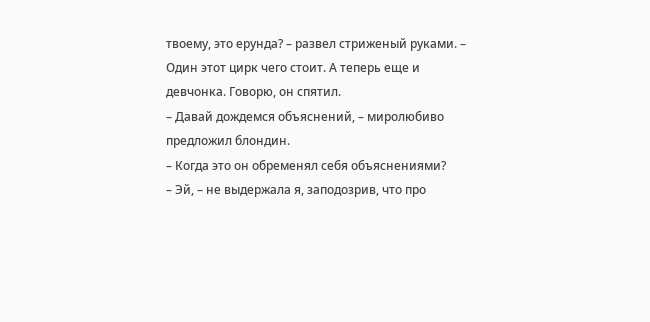твоему, это ерунда? – развел стриженый руками. – Один этот цирк чего стоит. А теперь еще и девчонка. Говорю, он спятил.
– Давай дождемся объяснений, – миролюбиво предложил блондин.
– Когда это он обременял себя объяснениями?
– Эй, – не выдержала я, заподозрив, что про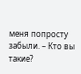меня попросту забыли. – Кто вы такие?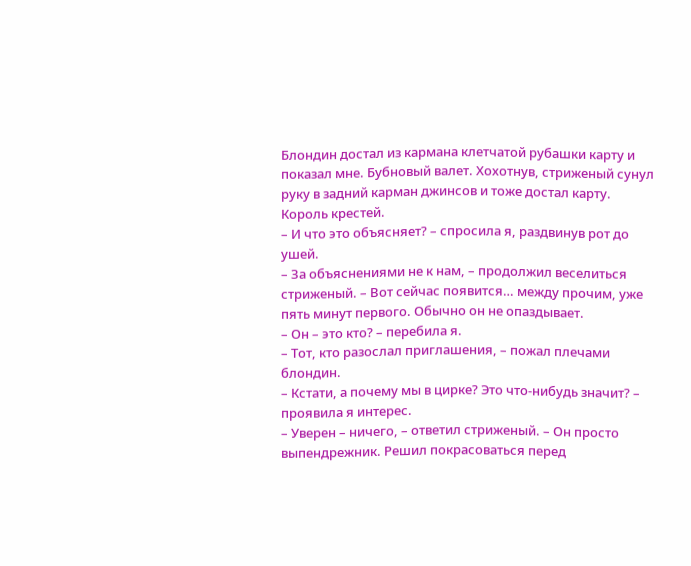Блондин достал из кармана клетчатой рубашки карту и показал мне. Бубновый валет. Хохотнув, стриженый сунул руку в задний карман джинсов и тоже достал карту. Король крестей.
– И что это объясняет? – спросила я, раздвинув рот до ушей.
– За объяснениями не к нам, – продолжил веселиться стриженый. – Вот сейчас появится… между прочим, уже пять минут первого. Обычно он не опаздывает.
– Он – это кто? – перебила я.
– Тот, кто разослал приглашения, – пожал плечами блондин.
– Кстати, а почему мы в цирке? Это что-нибудь значит? – проявила я интерес.
– Уверен – ничего, – ответил стриженый. – Он просто выпендрежник. Решил покрасоваться перед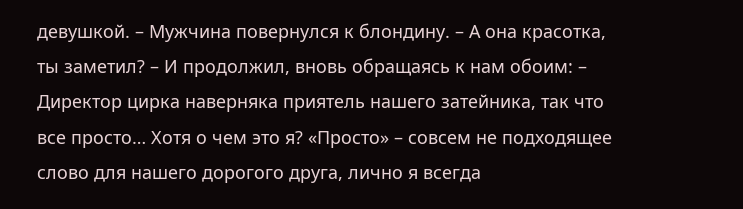девушкой. – Мужчина повернулся к блондину. – А она красотка, ты заметил? – И продолжил, вновь обращаясь к нам обоим: – Директор цирка наверняка приятель нашего затейника, так что все просто… Хотя о чем это я? «Просто» – совсем не подходящее слово для нашего дорогого друга, лично я всегда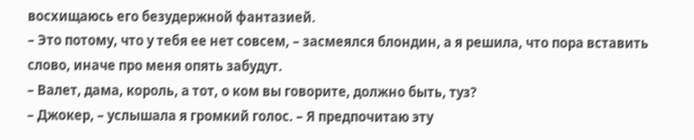восхищаюсь его безудержной фантазией.
– Это потому, что у тебя ее нет совсем, – засмеялся блондин, а я решила, что пора вставить слово, иначе про меня опять забудут.
– Валет, дама, король, а тот, о ком вы говорите, должно быть, туз?
– Джокер, – услышала я громкий голос. – Я предпочитаю эту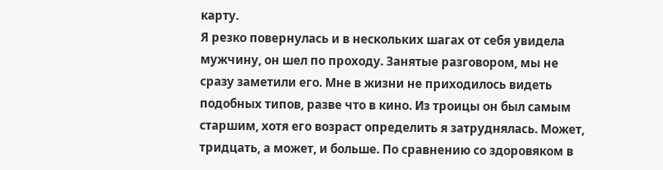карту.
Я резко повернулась и в нескольких шагах от себя увидела мужчину, он шел по проходу. Занятые разговором, мы не сразу заметили его. Мне в жизни не приходилось видеть подобных типов, разве что в кино. Из троицы он был самым старшим, хотя его возраст определить я затруднялась. Может, тридцать, а может, и больше. По сравнению со здоровяком в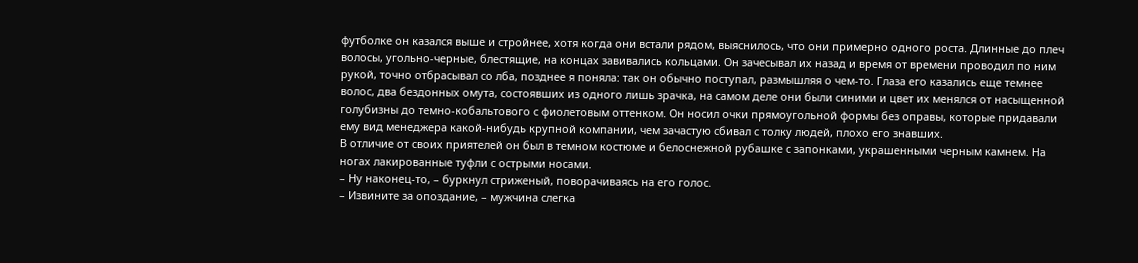футболке он казался выше и стройнее, хотя когда они встали рядом, выяснилось, что они примерно одного роста. Длинные до плеч волосы, угольно-черные, блестящие, на концах завивались кольцами. Он зачесывал их назад и время от времени проводил по ним рукой, точно отбрасывал со лба, позднее я поняла: так он обычно поступал, размышляя о чем-то. Глаза его казались еще темнее волос, два бездонных омута, состоявших из одного лишь зрачка, на самом деле они были синими и цвет их менялся от насыщенной голубизны до темно-кобальтового с фиолетовым оттенком. Он носил очки прямоугольной формы без оправы, которые придавали ему вид менеджера какой-нибудь крупной компании, чем зачастую сбивал с толку людей, плохо его знавших.
В отличие от своих приятелей он был в темном костюме и белоснежной рубашке с запонками, украшенными черным камнем. На ногах лакированные туфли с острыми носами.
– Ну наконец-то, – буркнул стриженый, поворачиваясь на его голос.
– Извините за опоздание, – мужчина слегка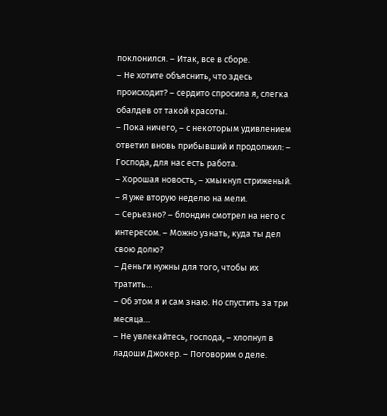поклонился. – Итак, все в сборе.
– Не хотите объяснить, что здесь происходит? – сердито спросила я, слегка обалдев от такой красоты.
– Пока ничего, – с некоторым удивлением ответил вновь прибывший и продолжил: – Господа, для нас есть работа.
– Хорошая новость, – хмыкнул стриженый. – Я уже вторую неделю на мели.
– Серьезно? – блондин смотрел на него с интересом. – Можно узнать, куда ты дел свою долю?
– Деньги нужны для того, чтобы их тратить…
– Об этом я и сам знаю. Но спустить за три месяца…
– Не увлекайтесь, господа, – хлопнул в ладоши Джокер. – Поговорим о деле.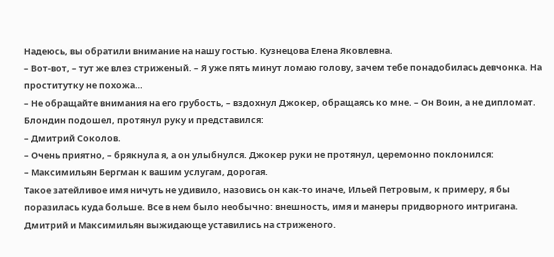Надеюсь, вы обратили внимание на нашу гостью. Кузнецова Елена Яковлевна.
– Вот-вот, – тут же влез стриженый. – Я уже пять минут ломаю голову, зачем тебе понадобилась девчонка. На проститутку не похожа…
– Не обращайте внимания на его грубость, – вздохнул Джокер, обращаясь ко мне. – Он Воин, а не дипломат.
Блондин подошел, протянул руку и представился:
– Дмитрий Соколов.
– Очень приятно, – брякнула я, а он улыбнулся. Джокер руки не протянул, церемонно поклонился:
– Максимильян Бергман к вашим услугам, дорогая.
Такое затейливое имя ничуть не удивило, назовись он как-то иначе, Ильей Петровым, к примеру, я бы поразилась куда больше. Все в нем было необычно: внешность, имя и манеры придворного интригана. Дмитрий и Максимильян выжидающе уставились на стриженого.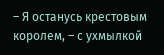– Я останусь крестовым королем, – с ухмылкой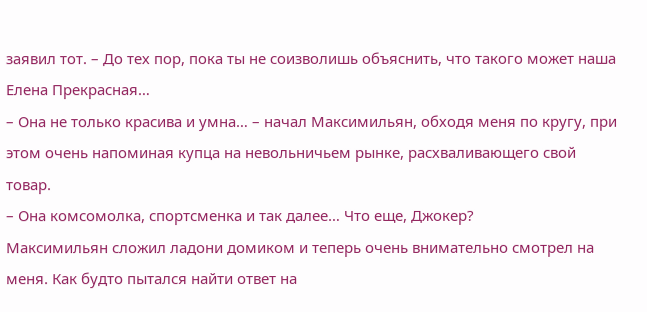заявил тот. – До тех пор, пока ты не соизволишь объяснить, что такого может наша Елена Прекрасная…
– Она не только красива и умна… – начал Максимильян, обходя меня по кругу, при этом очень напоминая купца на невольничьем рынке, расхваливающего свой товар.
– Она комсомолка, спортсменка и так далее… Что еще, Джокер?
Максимильян сложил ладони домиком и теперь очень внимательно смотрел на меня. Как будто пытался найти ответ на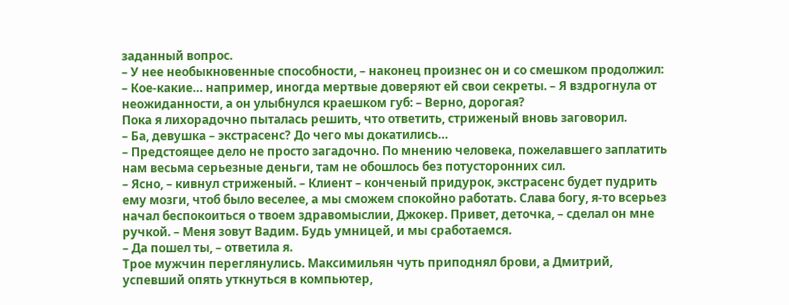заданный вопрос.
– У нее необыкновенные способности, – наконец произнес он и со смешком продолжил: – Кое-какие… например, иногда мертвые доверяют ей свои секреты. – Я вздрогнула от неожиданности, а он улыбнулся краешком губ: – Верно, дорогая?
Пока я лихорадочно пыталась решить, что ответить, стриженый вновь заговорил.
– Ба, девушка – экстрасенс? До чего мы докатились…
– Предстоящее дело не просто загадочно. По мнению человека, пожелавшего заплатить нам весьма серьезные деньги, там не обошлось без потусторонних сил.
– Ясно, – кивнул стриженый. – Клиент – конченый придурок, экстрасенс будет пудрить ему мозги, чтоб было веселее, а мы сможем спокойно работать. Слава богу, я-то всерьез начал беспокоиться о твоем здравомыслии, Джокер. Привет, деточка, – сделал он мне ручкой. – Меня зовут Вадим. Будь умницей, и мы сработаемся.
– Да пошел ты, – ответила я.
Трое мужчин переглянулись. Максимильян чуть приподнял брови, а Дмитрий, успевший опять уткнуться в компьютер,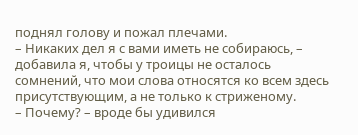поднял голову и пожал плечами.
– Никаких дел я с вами иметь не собираюсь, – добавила я, чтобы у троицы не осталось сомнений, что мои слова относятся ко всем здесь присутствующим, а не только к стриженому.
– Почему? – вроде бы удивился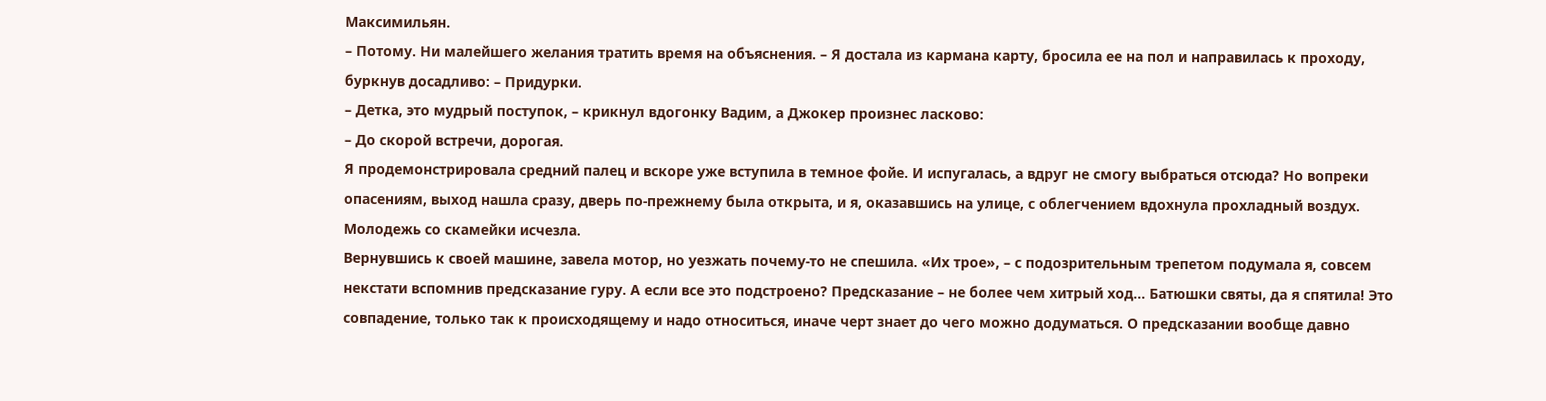Максимильян.
– Потому. Ни малейшего желания тратить время на объяснения. – Я достала из кармана карту, бросила ее на пол и направилась к проходу, буркнув досадливо: – Придурки.
– Детка, это мудрый поступок, – крикнул вдогонку Вадим, а Джокер произнес ласково:
– До скорой встречи, дорогая.
Я продемонстрировала средний палец и вскоре уже вступила в темное фойе. И испугалась, а вдруг не смогу выбраться отсюда? Но вопреки опасениям, выход нашла сразу, дверь по-прежнему была открыта, и я, оказавшись на улице, с облегчением вдохнула прохладный воздух. Молодежь со скамейки исчезла.
Вернувшись к своей машине, завела мотор, но уезжать почему-то не спешила. «Их трое», – с подозрительным трепетом подумала я, совсем некстати вспомнив предсказание гуру. А если все это подстроено? Предсказание – не более чем хитрый ход… Батюшки святы, да я спятила! Это совпадение, только так к происходящему и надо относиться, иначе черт знает до чего можно додуматься. О предсказании вообще давно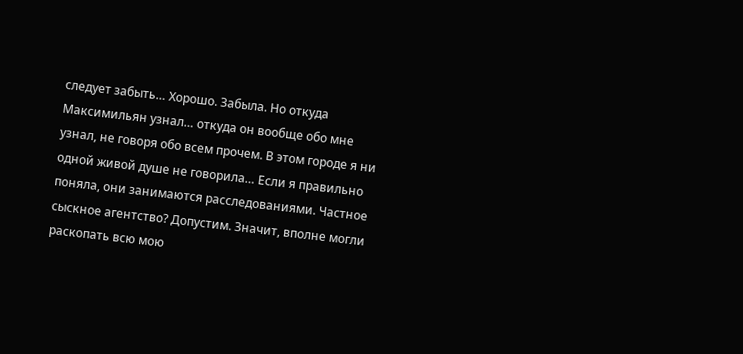следует забыть… Хорошо. Забыла. Но откуда Максимильян узнал… откуда он вообще обо мне узнал, не говоря обо всем прочем. В этом городе я ни одной живой душе не говорила… Если я правильно поняла, они занимаются расследованиями. Частное сыскное агентство? Допустим. Значит, вполне могли раскопать всю мою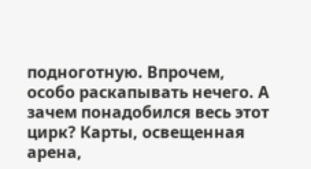подноготную. Впрочем, особо раскапывать нечего. А зачем понадобился весь этот цирк? Карты, освещенная арена,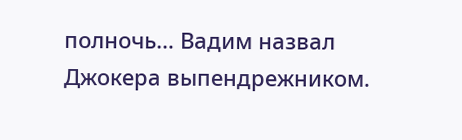полночь… Вадим назвал Джокера выпендрежником.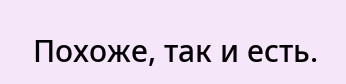Похоже, так и есть.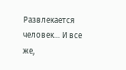Развлекается человек… И все же,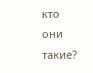кто они такие?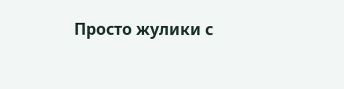Просто жулики с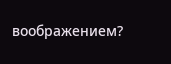воображением?